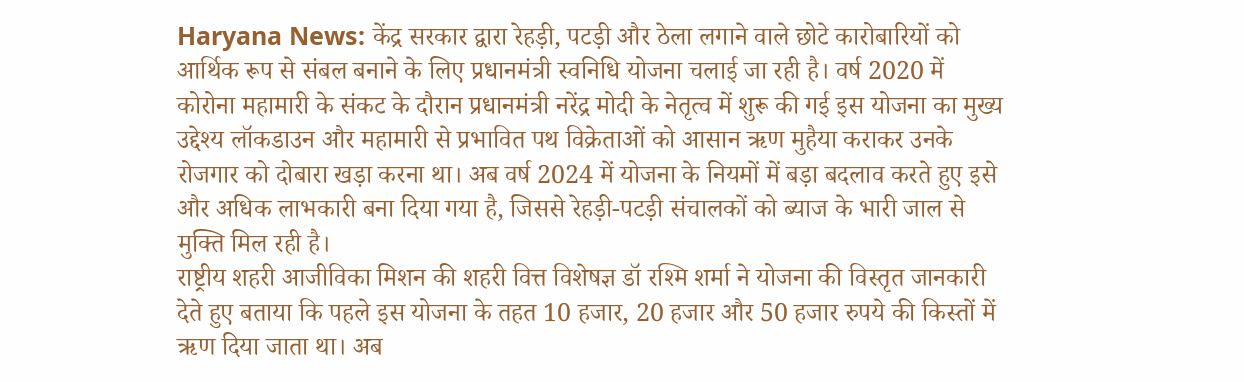Haryana News: केंद्र सरकार द्वारा रेहड़ी, पटड़ी और ठेला लगाने वाले छोटे कारोबारियों को आर्थिक रूप से संबल बनाने के लिए प्रधानमंत्री स्वनिधि योजना चलाई जा रही है। वर्ष 2020 में कोरोना महामारी के संकट के दौरान प्रधानमंत्री नरेंद्र मोदी के नेतृत्व में शुरू की गई इस योजना का मुख्य उद्देश्य लॉकडाउन और महामारी से प्रभावित पथ विक्रेताओं को आसान ऋण मुहैया कराकर उनके रोजगार को दोबारा खड़ा करना था। अब वर्ष 2024 में योजना के नियमों में बड़ा बदलाव करते हुए इसे और अधिक लाभकारी बना दिया गया है, जिससे रेहड़ी-पटड़ी संचालकों को ब्याज के भारी जाल से मुक्ति मिल रही है।
राष्ट्रीय शहरी आजीविका मिशन की शहरी वित्त विशेषज्ञ डॉ रश्मि शर्मा ने योजना की विस्तृत जानकारी देते हुए बताया कि पहले इस योजना के तहत 10 हजार, 20 हजार और 50 हजार रुपये की किस्तों में ऋण दिया जाता था। अब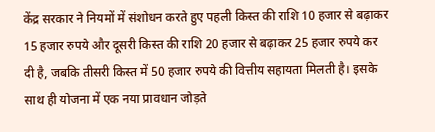केंद्र सरकार ने नियमों में संशोधन करते हुए पहली किस्त की राशि 10 हजार से बढ़ाकर 15 हजार रुपये और दूसरी किस्त की राशि 20 हजार से बढ़ाकर 25 हजार रुपये कर दी है, जबकि तीसरी किस्त में 50 हजार रुपये की वित्तीय सहायता मिलती है। इसके साथ ही योजना में एक नया प्रावधान जोड़ते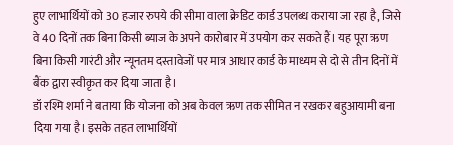हुए लाभार्थियों को 30 हजार रुपये की सीमा वाला क्रेडिट कार्ड उपलब्ध कराया जा रहा है, जिसे वे 40 दिनों तक बिना किसी ब्याज के अपने कारोबार में उपयोग कर सकते हैं। यह पूरा ऋण बिना किसी गारंटी और न्यूनतम दस्तावेजों पर मात्र आधार कार्ड के माध्यम से दो से तीन दिनों में बैंक द्वारा स्वीकृत कर दिया जाता है।
डॉ रश्मि शर्मा ने बताया कि योजना को अब केवल ऋण तक सीमित न रखकर बहुआयामी बना दिया गया है। इसके तहत लाभार्थियों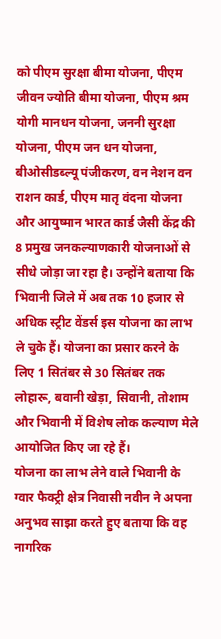को पीएम सुरक्षा बीमा योजना, पीएम जीवन ज्योति बीमा योजना, पीएम श्रम योगी मानधन योजना, जननी सुरक्षा योजना, पीएम जन धन योजना, बीओसीडब्ल्यू पंजीकरण, वन नेशन वन राशन कार्ड, पीएम मातृ वंदना योजना और आयुष्मान भारत कार्ड जैसी केंद्र की 8 प्रमुख जनकल्याणकारी योजनाओं से सीधे जोड़ा जा रहा है। उन्होंने बताया कि भिवानी जिले में अब तक 10 हजार से अधिक स्ट्रीट वेंडर्स इस योजना का लाभ ले चुके हैं। योजना का प्रसार करने के लिए 1 सितंबर से 30 सितंबर तक लोहारू, बवानी खेड़ा, सिवानी, तोशाम और भिवानी में विशेष लोक कल्याण मेले आयोजित किए जा रहे हैं।
योजना का लाभ लेने वाले भिवानी के ग्वार फैक्ट्री क्षेत्र निवासी नवीन ने अपना अनुभव साझा करते हुए बताया कि वह नागरिक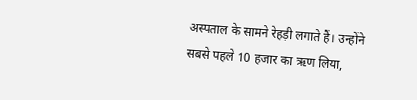अस्पताल के सामने रेहड़ी लगाते हैं। उन्होंने सबसे पहले 10 हजार का ऋण लिया,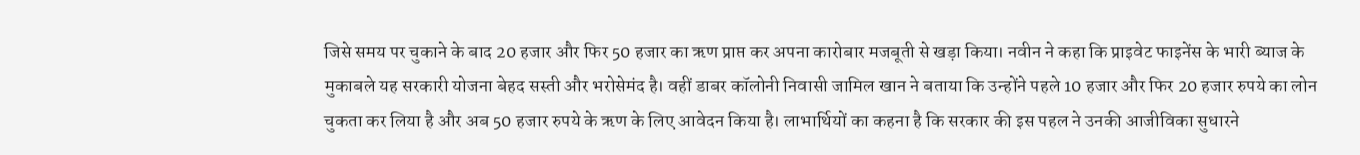जिसे समय पर चुकाने के बाद 20 हजार और फिर 50 हजार का ऋण प्राप्त कर अपना कारोबार मजबूती से खड़ा किया। नवीन ने कहा कि प्राइवेट फाइनेंस के भारी ब्याज के मुकाबले यह सरकारी योजना बेहद सस्ती और भरोसेमंद है। वहीं डाबर कॉलोनी निवासी जामिल खान ने बताया कि उन्होंने पहले 10 हजार और फिर 20 हजार रुपये का लोन चुकता कर लिया है और अब 50 हजार रुपये के ऋण के लिए आवेदन किया है। लाभार्थियों का कहना है कि सरकार की इस पहल ने उनकी आजीविका सुधारने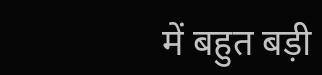में बहुत बड़ी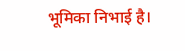भूमिका निभाई है।